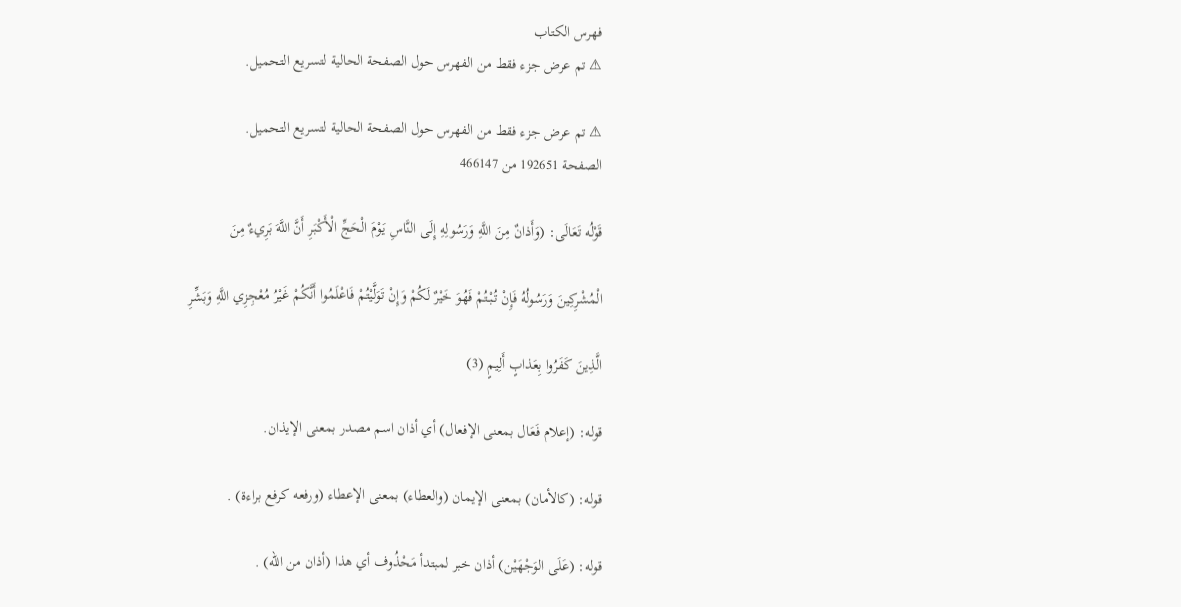فهرس الكتاب
⚠ تم عرض جزء فقط من الفهرس حول الصفحة الحالية لتسريع التحميل.

⚠ تم عرض جزء فقط من الفهرس حول الصفحة الحالية لتسريع التحميل.
الصفحة 192651 من 466147

قَوْلُه تَعَالَى: (وَأَذانٌ مِنَ اللَّهِ وَرَسُولِهِ إِلَى النَّاسِ يَوْمَ الْحَجِّ الْأَكْبَرِ أَنَّ اللَّهَ بَرِيءٌ مِنَ

الْمُشْرِكِينَ وَرَسُولُهُ فَإِنْ تُبْتُمْ فَهُوَ خَيْرٌ لَكُمْ وَإِنْ تَوَلَّيْتُمْ فَاعْلَمُوا أَنَّكُمْ غَيْرُ مُعْجِزِي اللَّهِ وَبَشِّرِ

الَّذِينَ كَفَرُوا بِعَذابٍ أَلِيمٍ (3)

قوله: (إعلام فَعَال بمعنى الإفعال) أي أذان اسم مصدر بمعنى الإيذان.

قوله: (كالأمان) بمعنى الإيمان (والعطاء) بمعنى الإعطاء (ورفعه كرفع براءة) .

قوله: (عَلَى الوَجْهَيْن) أذان خبر لمبتدأ مَحْذُوف أي هذا (أذان من الله) .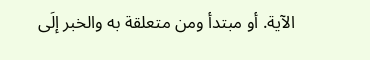الآية. أو مبتدأ ومن متعلقة به والخبر إلَى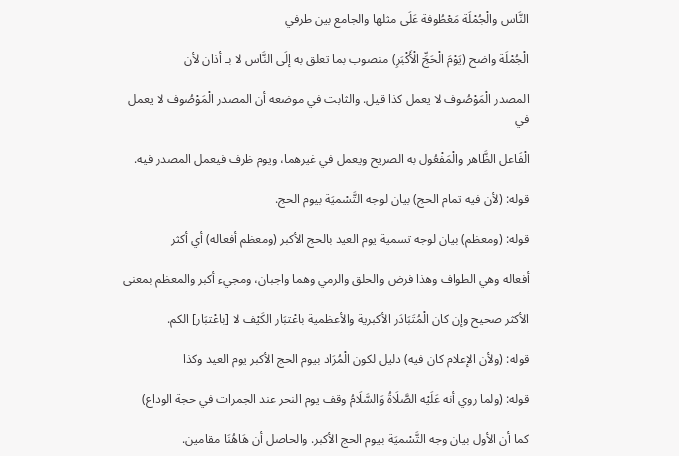النَّاس والْجُمْلَة مَعْطُوفة عَلَى مثلها والجامع بين طرفي

الْجُمْلَة واضح (يَوْمَ الْحَجِّ الْأَكْبَرِ) منصوب بما تعلق به إلَى النَّاس لا بـ أذان لأن

المصدر الْمَوْصُوف لا يعمل كذا قيل. والثابت في موضعه أن المصدر الْمَوْصُوف لا يعمل في

الْفَاعل الظَّاهر والْمَفْعُول به الصريح ويعمل في غيرهما، ويوم ظرف فيعمل المصدر فيه.

قوله: (لأن فيه تمام الحج) بيان لوجه التَّسْميَة بيوم الحج.

قوله: (ومعظم) بيان لوجه تسمية يوم العيد بالحج الأكبر (ومعظم أفعاله) أي أكثر

أفعاله وهي الطواف وهذا فرض والحلق والرمي وهما واجبان، ومجيء أكبر والمعظم بمعنى

الأكثر صحيح وإن كان الْمُتَبَادَر الأكبرية والأعظمية باعْتبَار الكَيْف لا [باعْتبَار] الكم.

قوله: (ولأن الإعلام كان فيه) دليل لكون الْمُرَاد بيوم الحج الأكبر يوم العيد وكذا

قوله: (ولما روي أنه عَلَيْه الصَّلَاةُ وَالسَّلَامُ وقف يوم النحر عند الجمرات في حجة الوداع)

كما أن الأول بيان وجه التَّسْميَة بيوم الحج الأكبر. والحاصل أن هَاهُنَا مقامين.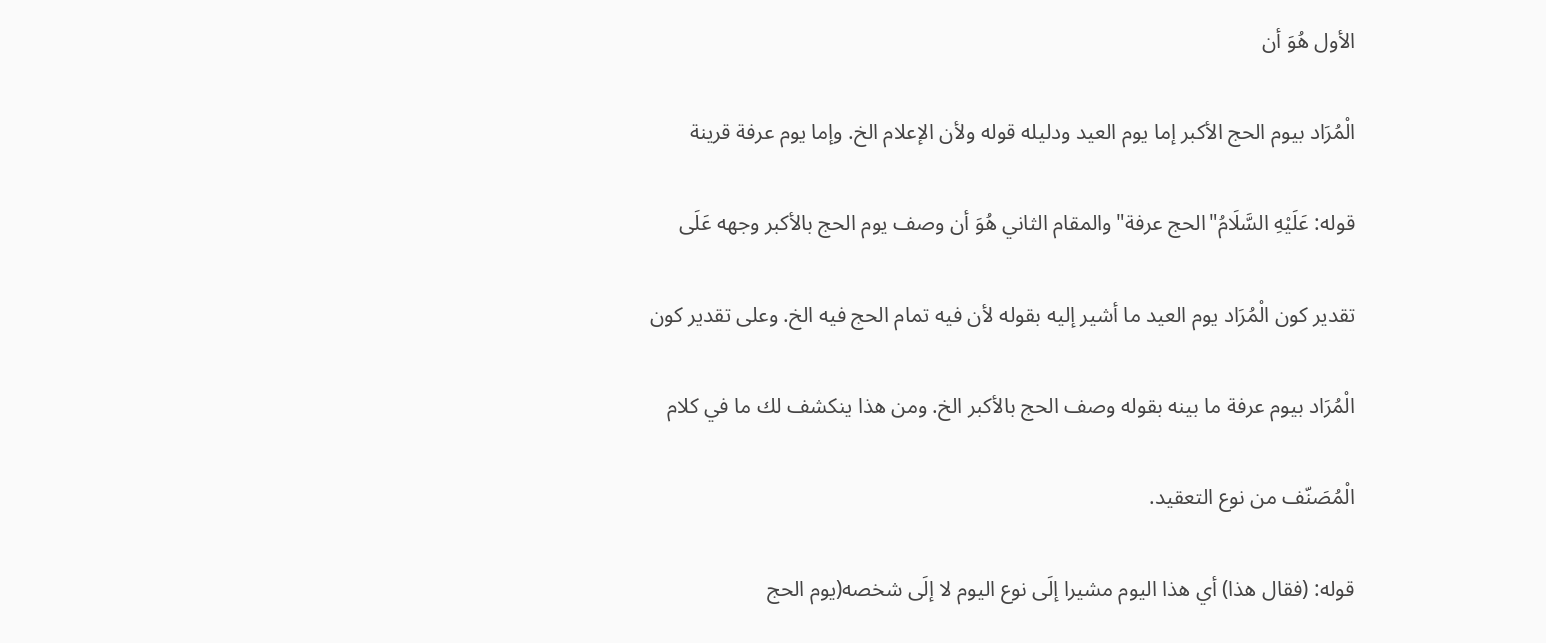الأول هُوَ أن

الْمُرَاد بيوم الحج الأكبر إما يوم العيد ودليله قوله ولأن الإعلام الخ. وإما يوم عرفة قرينة

قوله: عَلَيْهِ السَّلَامُ"الحج عرفة"والمقام الثاني هُوَ أن وصف يوم الحج بالأكبر وجهه عَلَى

تقدير كون الْمُرَاد يوم العيد ما أشير إليه بقوله لأن فيه تمام الحج فيه الخ. وعلى تقدير كون

الْمُرَاد بيوم عرفة ما بينه بقوله وصف الحج بالأكبر الخ. ومن هذا ينكشف لك ما في كلام

الْمُصَنّف من نوع التعقيد.

قوله: (فقال هذا) أي هذا اليوم مشيرا إلَى نوع اليوم لا إلَى شخصه(يوم الحج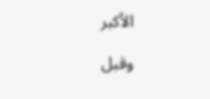الأكبر

وقبل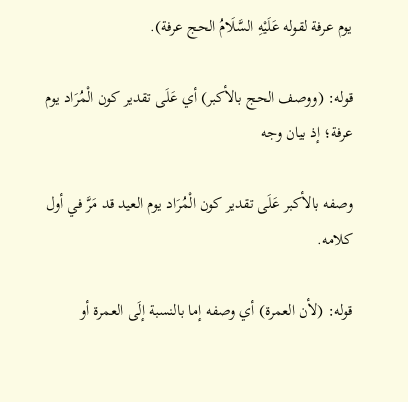يوم عرفة لقوله عَلَيْهِ السَّلَامُ الحج عرفة).

قوله: (ووصف الحج بالأكبر) أي عَلَى تقدير كون الْمُرَاد يوم عرفة؛ إذ بيان وجه

وصفه بالأكبر عَلَى تقدير كون الْمُرَاد يوم العيد قد مَرَّ في أول كلامه.

قوله: (لأن العمرة) أي وصفه إما بالنسبة إلَى العمرة أو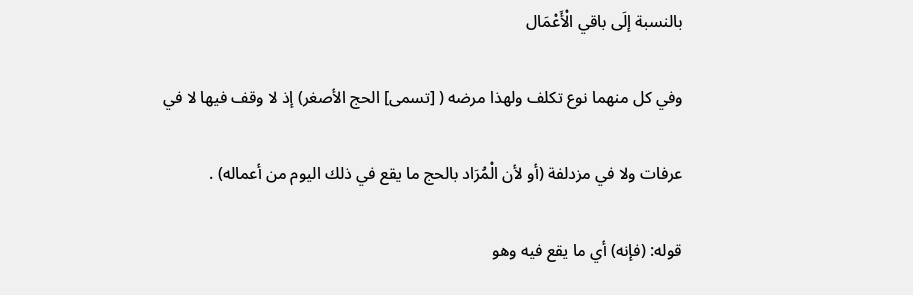بالنسبة إلَى باقي الْأَعْمَال

وفي كل منهما نوع تكلف ولهذا مرضه ( [تسمى] الحج الأصغر) إذ لا وقف فيها لا في

عرفات ولا في مزدلفة (أو لأن الْمُرَاد بالحج ما يقع في ذلك اليوم من أعماله) .

قوله: (فإنه) أي ما يقع فيه وهو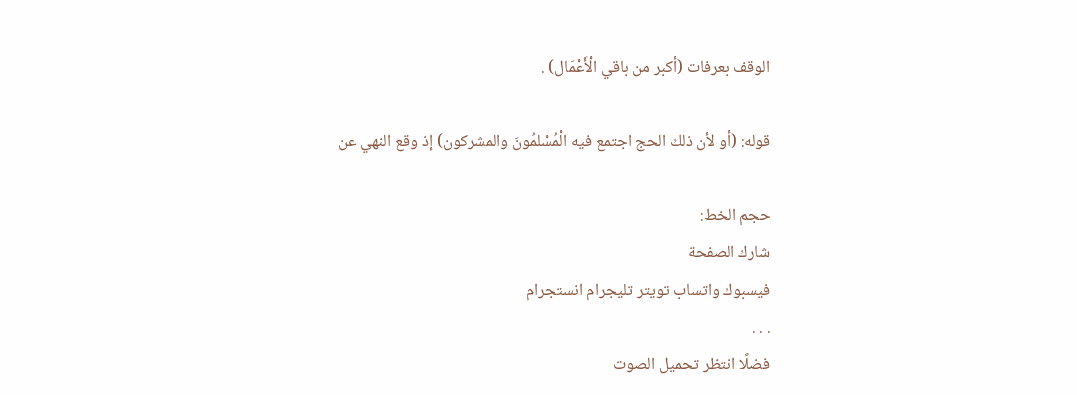الوقف بعرفات (أكبر من باقي الْأَعْمَال) .

قوله: (أو لأن ذلك الحج اجتمع فيه الْمُسْلمُونَ والمشركون) إذ وقع النهي عن

حجم الخط:
شارك الصفحة
فيسبوك واتساب تويتر تليجرام انستجرام
. . .
فضلًا انتظر تحميل الصوت